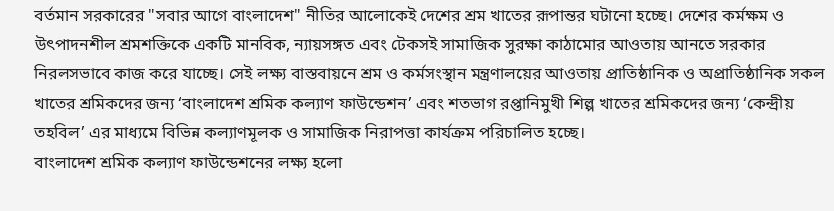বর্তমান সরকারের "সবার আগে বাংলাদেশ" নীতির আলোকেই দেশের শ্রম খাতের রূপান্তর ঘটানো হচ্ছে। দেশের কর্মক্ষম ও উৎপাদনশীল শ্রমশক্তিকে একটি মানবিক, ন্যায়সঙ্গত এবং টেকসই সামাজিক সুরক্ষা কাঠামোর আওতায় আনতে সরকার নিরলসভাবে কাজ করে যাচ্ছে। সেই লক্ষ্য বাস্তবায়নে শ্রম ও কর্মসংস্থান মন্ত্রণালয়ের আওতায় প্রাতিষ্ঠানিক ও অপ্রাতিষ্ঠানিক সকল খাতের শ্রমিকদের জন্য ‘বাংলাদেশ শ্রমিক কল্যাণ ফাউন্ডেশন’ এবং শতভাগ রপ্তানিমুখী শিল্প খাতের শ্রমিকদের জন্য ‘কেন্দ্রীয় তহবিল’ এর মাধ্যমে বিভিন্ন কল্যাণমূলক ও সামাজিক নিরাপত্তা কার্যক্রম পরিচালিত হচ্ছে।
বাংলাদেশ শ্রমিক কল্যাণ ফাউন্ডেশনের লক্ষ্য হলো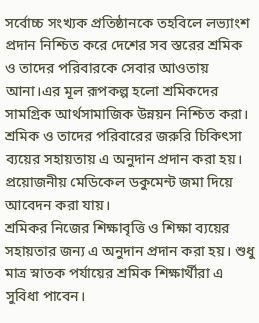সর্বোচ্চ সংখ্যক প্রতিষ্ঠানকে তহবিলে লভ্যাংশ প্রদান নিশ্চিত করে দেশের সব স্তরের শ্রমিক ও তাদের পরিবারকে সেবার আওতায় আনা।এর মূল রূপকল্প হলো শ্রমিকদের সামগ্রিক আর্থসামাজিক উন্নয়ন নিশ্চিত করা।
শ্রমিক ও তাদের পরিবারের জরুরি চিকিৎসা ব্যয়ের সহায়তায় এ অনুদান প্রদান করা হয়। প্রয়োজনীয় মেডিকেল ডকুমেন্ট জমা দিয়ে আবেদন করা যায়।
শ্রমিকর নিজের শিক্ষাবৃত্তি ও শিক্ষা ব্যয়ের সহায়তার জন্য এ অনুদান প্রদান করা হয়। শুধু মাত্র স্নাতক পর্যায়ের শ্রমিক শিক্ষার্থীরা এ সুবিধা পাবেন।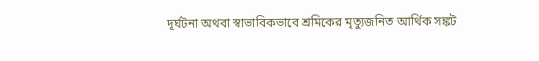দূর্ঘটনা অথবা স্বাভাবিকভাবে শ্রমিকের মৃত্যুজনিত আর্থিক সঙ্কট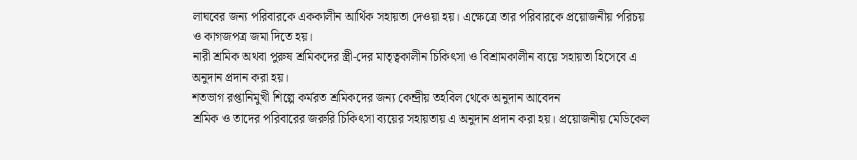লাঘবের জন্য পরিবারকে এককালীন আর্থিক সহায়তা দেওয়া হয়। এক্ষেত্রে তার পরিবারকে প্রয়োজনীয় পরিচয় ও কাগজপত্র জমা দিতে হয়।
নারী শ্রমিক অথবা পুরুষ শ্রমিকদের স্ত্রী-দের মাতৃত্বকালীন চিকিৎসা ও বিশ্রামকালীন ব্যয়ে সহায়তা হিসেবে এ অনুদান প্রদান করা হয়।
শতভাগ রপ্তানিমুখী শিল্পে কর্মরত শ্রমিকদের জন্য কেন্দ্রীয় তহবিল থেকে অনুদান আবেদন
শ্রমিক ও তাদের পরিবারের জরুরি চিকিৎসা ব্যয়ের সহায়তায় এ অনুদান প্রদান করা হয়। প্রয়োজনীয় মেডিকেল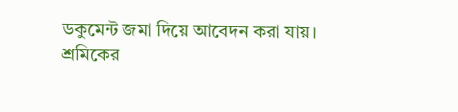ডকুমেন্ট জমা দিয়ে আবেদন করা যায়।
শ্রমিকের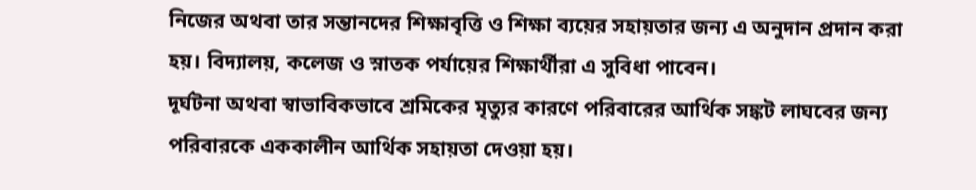নিজের অথবা তার সন্তানদের শিক্ষাবৃত্তি ও শিক্ষা ব্যয়ের সহায়তার জন্য এ অনুদান প্রদান করা হয়। বিদ্যালয়, কলেজ ও স্নাতক পর্যায়ের শিক্ষার্থীরা এ সুবিধা পাবেন।
দূর্ঘটনা অথবা স্বাভাবিকভাবে শ্রমিকের মৃত্যুর কারণে পরিবারের আর্থিক সঙ্কট লাঘবের জন্য পরিবারকে এককালীন আর্থিক সহায়তা দেওয়া হয়।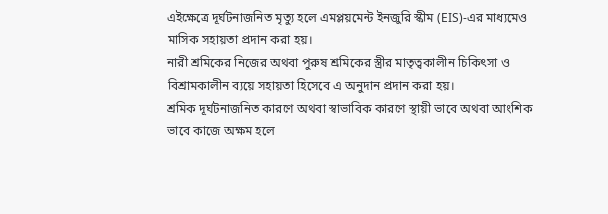এইক্ষেত্রে দূর্ঘটনাজনিত মৃত্যু হলে এমপ্লয়মেন্ট ইনজুরি স্কীম (EIS)-এর মাধ্যমেও মাসিক সহায়তা প্রদান করা হয়।
নারী শ্রমিকের নিজের অথবা পুরুষ শ্রমিকের স্ত্রীর মাতৃত্বকালীন চিকিৎসা ও বিশ্রামকালীন ব্যয়ে সহায়তা হিসেবে এ অনুদান প্রদান করা হয়।
শ্রমিক দূর্ঘটনাজনিত কারণে অথবা স্বাভাবিক কারণে স্থায়ী ভাবে অথবা আংশিক ভাবে কাজে অক্ষম হলে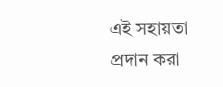এই সহায়তা প্রদান করা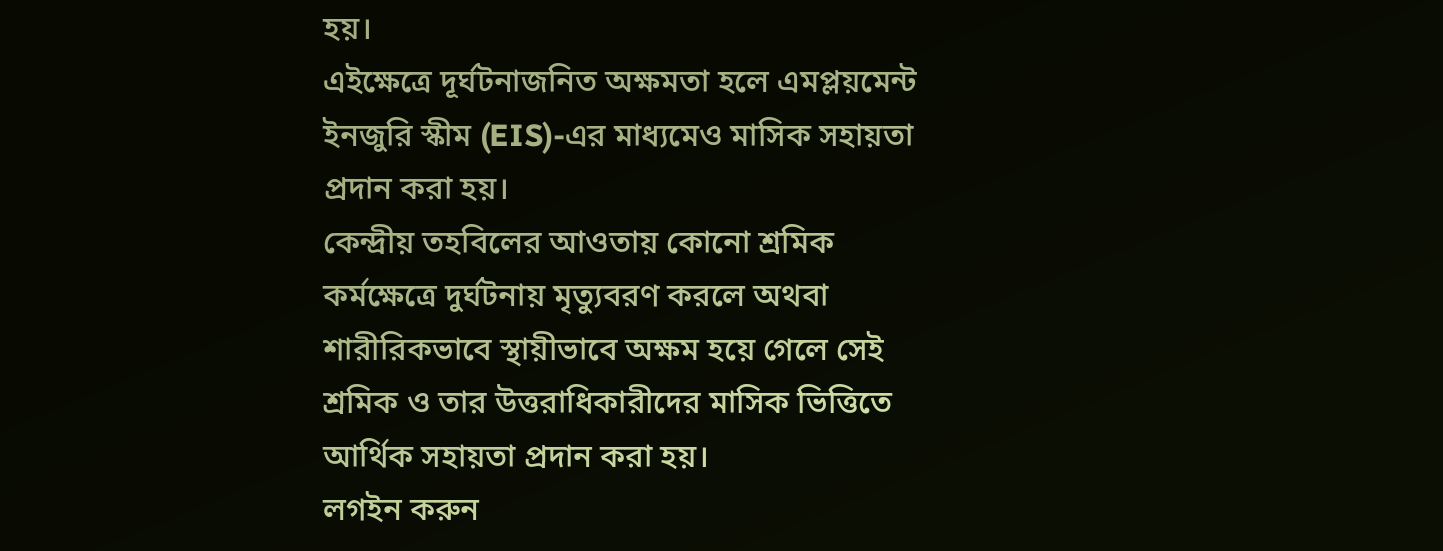হয়।
এইক্ষেত্রে দূর্ঘটনাজনিত অক্ষমতা হলে এমপ্লয়মেন্ট ইনজুরি স্কীম (EIS)-এর মাধ্যমেও মাসিক সহায়তা প্রদান করা হয়।
কেন্দ্রীয় তহবিলের আওতায় কোনো শ্রমিক কর্মক্ষেত্রে দুর্ঘটনায় মৃত্যুবরণ করলে অথবা শারীরিকভাবে স্থায়ীভাবে অক্ষম হয়ে গেলে সেই শ্রমিক ও তার উত্তরাধিকারীদের মাসিক ভিত্তিতে আর্থিক সহায়তা প্রদান করা হয়।
লগইন করুন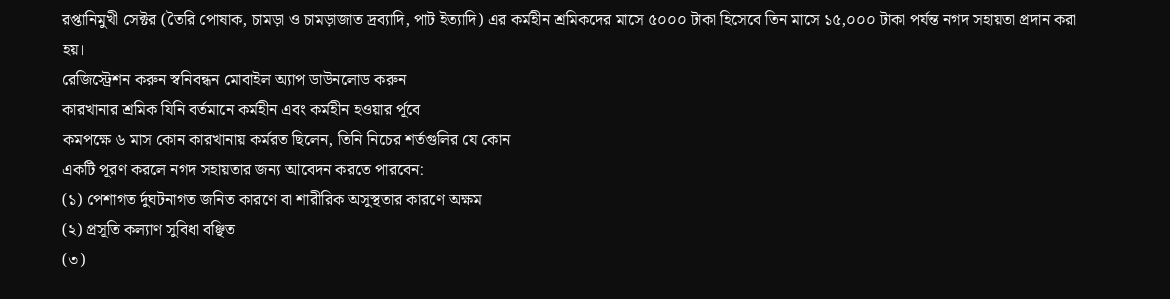রপ্তানিমুখী সেক্টর (তৈরি পোষাক, চামড়া ও চামড়াজাত দ্রব্যাদি, পাট ইত্যাদি) এর কর্মহীন শ্রমিকদের মাসে ৫০০০ টাকা হিসেবে তিন মাসে ১৫,০০০ টাকা পর্যন্ত নগদ সহায়তা প্রদান করা হয়।
রেজিস্ট্রেশন করুন স্বনিবন্ধন মোবাইল অ্যাপ ডাউনলোড করুন
কারখানার শ্রমিক যিনি বর্তমানে কর্মহীন এবং কর্মহীন হওয়ার র্পূবে
কমপক্ষে ৬ মাস কোন কারখানায় কর্মরত ছিলেন, তিনি নিচের শর্তগুলির যে কোন
একটি পূরণ করলে নগদ সহায়তার জন্য আবেদন করতে পারবেন:
(১) পেশাগত র্দুঘটনাগত জনিত কারণে বা শারীরিক অসুস্থতার কারণে অক্ষম
(২) প্রসূতি কল্যাণ সুবিধা বঞ্ছিত
(৩)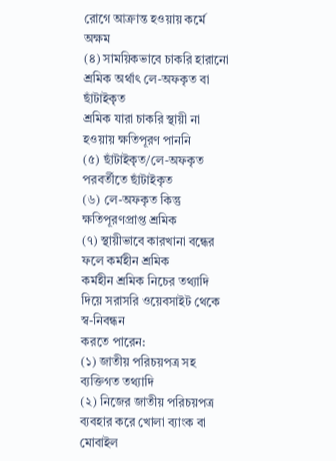রোগে আক্রান্ত হওয়ায় কর্মে অক্ষম
(৪) সাময়িকভাবে চাকরি হারানো শ্রমিক অর্থাৎ লে-অফকৃত বা ছাঁটাইকৃত
শ্রমিক যারা চাকরি স্থায়ী না হওয়ায় ক্ষতিপূরণ পাননি
(৫) ছাঁটাইকৃত/লে-অফকৃত পরবর্তীতে ছাঁটাইকৃত
(৬) লে-অফকৃত কিন্তু ক্ষতিপূরণপ্রাপ্ত শ্রমিক
(৭) স্থায়ীভাবে কারখানা বন্ধের ফলে কর্মহীন শ্রমিক
কর্মহীন শ্রমিক নিচের তথ্যাদি দিয়ে সরাসরি ওয়েবসাইট থেকে স্ব-নিবন্ধন
করতে পারেন:
(১) জাতীয় পরিচয়পত্র সহ ব্যক্তিগত তথ্যাদি
(২) নিজের জাতীয় পরিচয়পত্র ব্যবহার করে খোলা ব্যাংক বা মোবাইল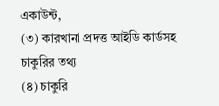একাউন্ট,
(৩) কারখানা প্রদত্ত আইডি কার্ডসহ চাকুরির তথ্য
(৪) চাকুরি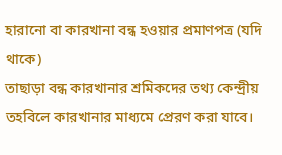হারানো বা কারখানা বন্ধ হওয়ার প্রমাণপত্র (যদি থাকে)
তাছাড়া বন্ধ কারখানার শ্রমিকদের তথ্য কেন্দ্রীয় তহবিলে কারখানার মাধ্যমে প্রেরণ করা যাবে।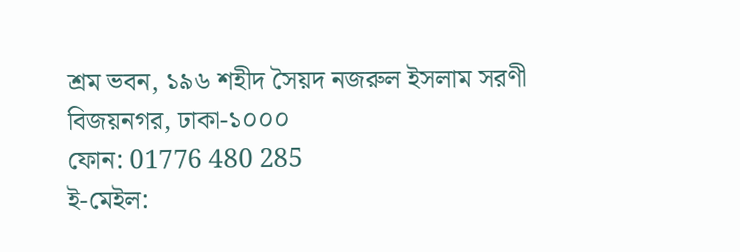শ্রম ভবন, ১৯৬ শহীদ সৈয়দ নজরুল ইসলাম সরণী
বিজয়নগর, ঢাকা-১০০০
ফোন: 01776 480 285
ই-মেইল: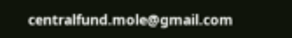centralfund.mole@gmail.com